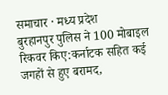समाचार · मध्य प्रदेश
बुरहानपुर पुलिस ने 100 मोबाइल रिकवर किए:कर्नाटक सहित कई जगहों से हुए बरामद,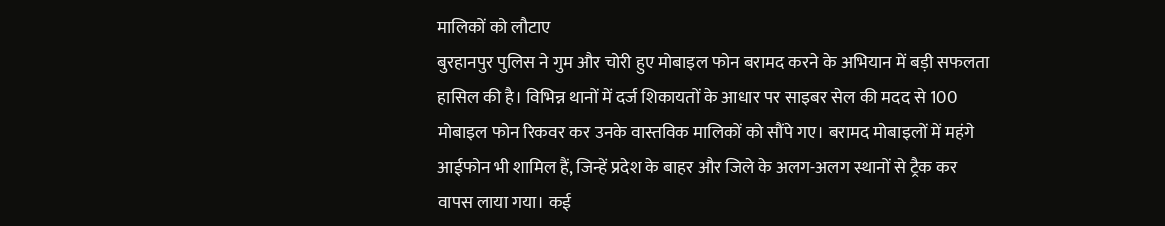मालिकों को लौटाए
बुरहानपुर पुलिस ने गुम और चोरी हुए मोबाइल फोन बरामद करने के अभियान में बड़ी सफलता हासिल की है। विभिन्न थानों में दर्ज शिकायतों के आधार पर साइबर सेल की मदद से 100 मोबाइल फोन रिकवर कर उनके वास्तविक मालिकों को सौंपे गए। बरामद मोबाइलों में महंगे आईफोन भी शामिल हैं, जिन्हें प्रदेश के बाहर और जिले के अलग-अलग स्थानों से ट्रैक कर वापस लाया गया। कई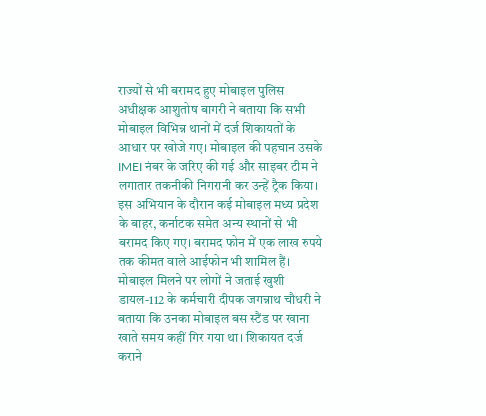राज्यों से भी बरामद हुए मोबाइल पुलिस अधीक्षक आशुतोष बागरी ने बताया कि सभी मोबाइल विभिन्न थानों में दर्ज शिकायतों के आधार पर खोजे गए। मोबाइल की पहचान उसके IMEI नंबर के जरिए की गई और साइबर टीम ने लगातार तकनीकी निगरानी कर उन्हें ट्रैक किया। इस अभियान के दौरान कई मोबाइल मध्य प्रदेश के बाहर, कर्नाटक समेत अन्य स्थानों से भी बरामद किए गए। बरामद फोन में एक लाख रुपये तक कीमत वाले आईफोन भी शामिल हैं। मोबाइल मिलने पर लोगों ने जताई खुशी डायल-112 के कर्मचारी दीपक जगन्नाथ चौधरी ने बताया कि उनका मोबाइल बस स्टैंड पर खाना खाते समय कहीं गिर गया था। शिकायत दर्ज कराने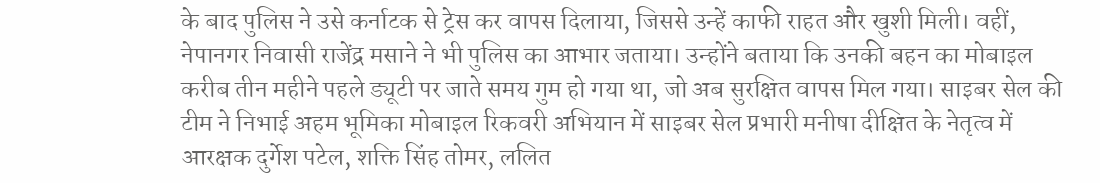के बाद पुलिस ने उसे कर्नाटक से ट्रेस कर वापस दिलाया, जिससे उन्हें काफी राहत और खुशी मिली। वहीं, नेपानगर निवासी राजेंद्र मसाने ने भी पुलिस का आभार जताया। उन्होंने बताया कि उनकी बहन का मोबाइल करीब तीन महीने पहले ड्यूटी पर जाते समय गुम हो गया था, जो अब सुरक्षित वापस मिल गया। साइबर सेल की टीम ने निभाई अहम भूमिका मोबाइल रिकवरी अभियान में साइबर सेल प्रभारी मनीषा दीक्षित के नेतृत्व में आरक्षक दुर्गेश पटेल, शक्ति सिंह तोमर, ललित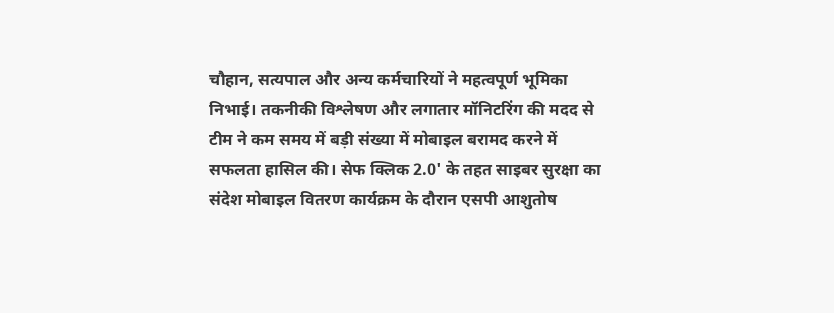चौहान, सत्यपाल और अन्य कर्मचारियों ने महत्वपूर्ण भूमिका निभाई। तकनीकी विश्लेषण और लगातार मॉनिटरिंग की मदद से टीम ने कम समय में बड़ी संख्या में मोबाइल बरामद करने में सफलता हासिल की। सेफ क्लिक 2.0' के तहत साइबर सुरक्षा का संदेश मोबाइल वितरण कार्यक्रम के दौरान एसपी आशुतोष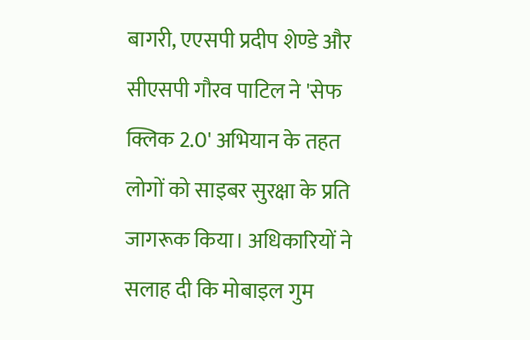बागरी, एएसपी प्रदीप शेण्डे और सीएसपी गौरव पाटिल ने 'सेफ क्लिक 2.0' अभियान के तहत लोगों को साइबर सुरक्षा के प्रति जागरूक किया। अधिकारियों ने सलाह दी कि मोबाइल गुम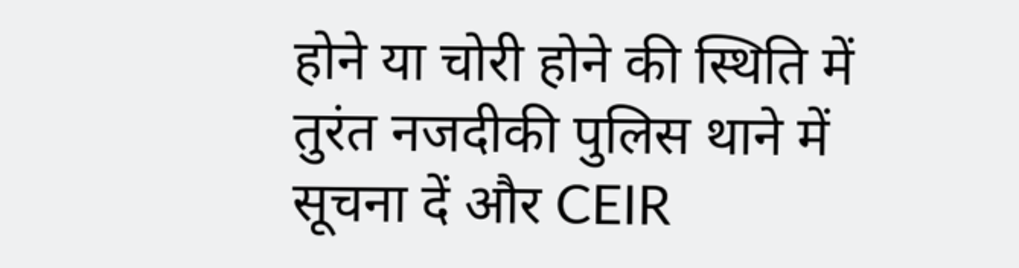होने या चोरी होने की स्थिति में तुरंत नजदीकी पुलिस थाने में सूचना दें और CEIR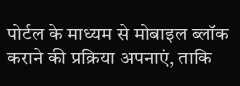पोर्टल के माध्यम से मोबाइल ब्लॉक कराने की प्रक्रिया अपनाएं, ताकि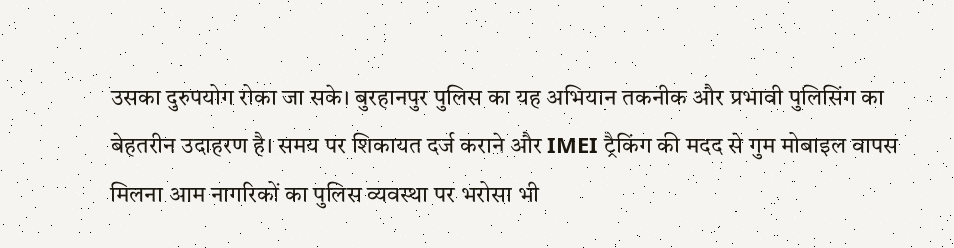उसका दुरुपयोग रोका जा सके। बुरहानपुर पुलिस का यह अभियान तकनीक और प्रभावी पुलिसिंग का बेहतरीन उदाहरण है। समय पर शिकायत दर्ज कराने और IMEI ट्रैकिंग की मदद से गुम मोबाइल वापस मिलना आम नागरिकों का पुलिस व्यवस्था पर भरोसा भी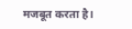मजबूत करता है।